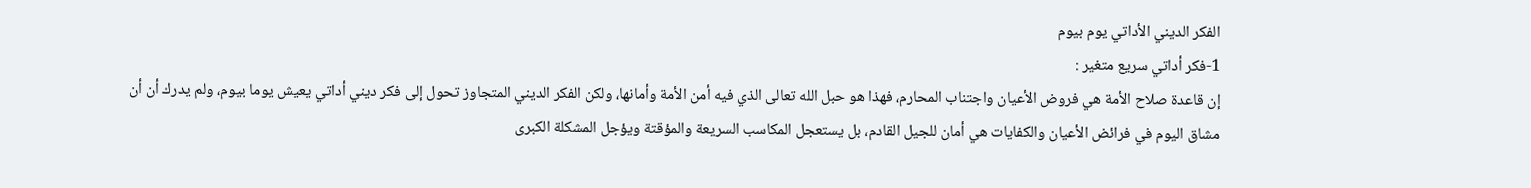الفكر الديني الأداتي يوم بيوم
1-فكر أداتي سريع متغير :
إن قاعدة صلاح الأمة هي فروض الأعيان واجتناب المحارم، فهذا هو حبل الله تعالى الذي فيه أمن الأمة وأمانها، ولكن الفكر الديني المتجاوز تحول إلى فكر ديني أداتي يعيش يوما بيوم، ولم يدرك أن أن مشاق اليوم في فرائض الأعيان والكفايات هي أمان للجيل القادم، بل يستعجل المكاسب السريعة والمؤقتة ويؤجل المشكلة الكبرى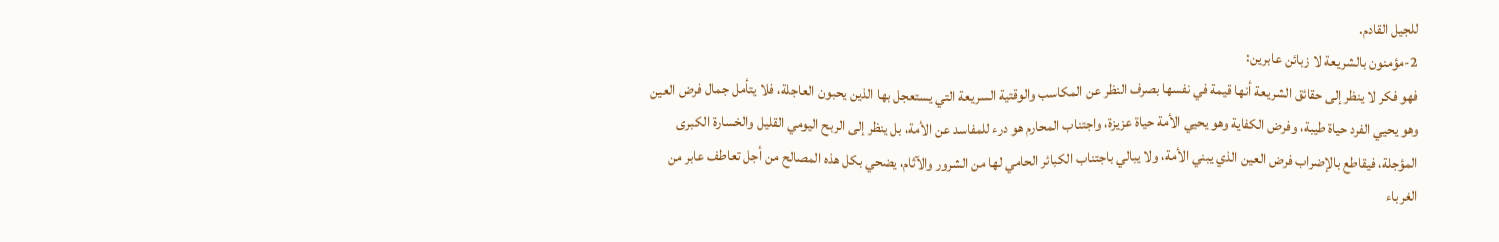للجيل القادم.
2-مؤمنون بالشريعة لا زبائن عابرين:
فهو فكر لا ينظر إلى حقائق الشريعة أنها قيمة في نفسها بصرف النظر عن المكاسب والوقتية السريعة التي يستعجل بها الذين يحبون العاجلة، فلا يتأمل جمال فرض العين وهو يحيي الفرد حياة طيبة، وفرض الكفاية وهو يحيي الأمة حياة عزيزة، واجتناب المحارم هو درء للمفاسد عن الأمة، بل ينظر إلى الربح اليومي القليل والخسارة الكبرى المؤجلة، فيقاطع بالإضراب فرض العين الذي يبني الأمة، ولا يبالي باجتناب الكبائر الحامي لها من الشرور والآثام، يضحي بكل هذه المصالح من أجل تعاطف عابر من الغرباء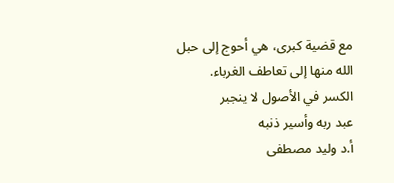مع قضية كبرى، هي أحوج إلى حبل الله منها إلى تعاطف الغرباء.
الكسر في الأصول لا ينجبر
عبد ربه وأسير ذنبه
أ.د وليد مصطفى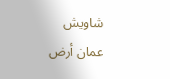شاويش
عمان أرض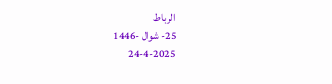الرباط
25- شوال -1446
24-4-2025